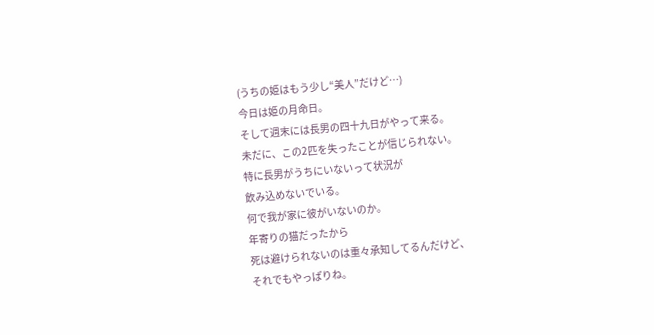(うちの姫はもう少し“美人”だけど…)
今日は姫の月命日。
そして週末には長男の四十九日がやって来る。
未だに、この2匹を失ったことが信じられない。
特に長男がうちにいないって状況が
飲み込めないでいる。
何で我が家に彼がいないのか。
年寄りの猫だったから
死は避けられないのは重々承知してるんだけど、
それでもやっぱりね。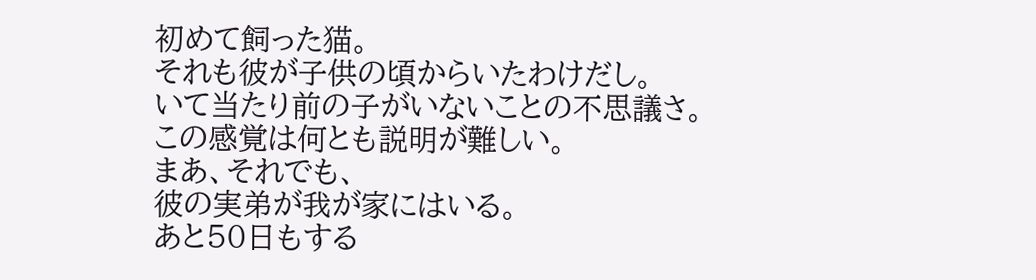初めて飼った猫。
それも彼が子供の頃からいたわけだし。
いて当たり前の子がいないことの不思議さ。
この感覚は何とも説明が難しい。
まあ、それでも、
彼の実弟が我が家にはいる。
あと50日もする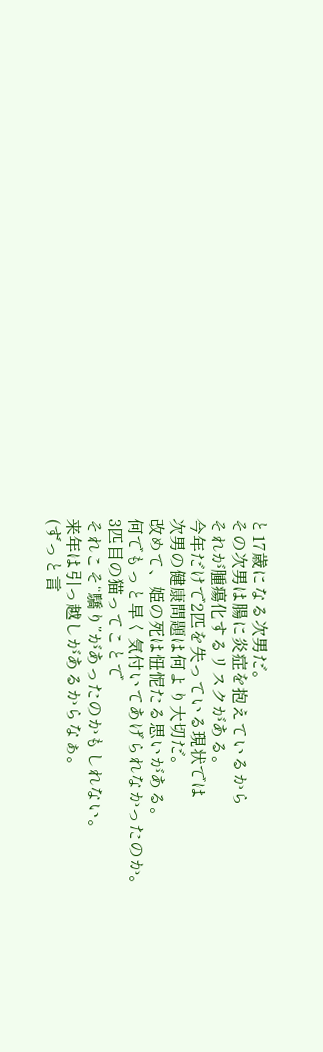と17歳になる次男だ。
その次男は腸に炎症を抱えているから
それが腫瘍化するリスクがある。
今年だけで2匹を失っている現状では
次男の健康問題は何より大切だ。
改めて、姫の死は忸怩たる思いがある。
何でもっと早く気付いてあげられなかったのか。
3匹目の猫ってことで
それこそ“驕り”があったのかもしれない。
来年は引っ越しがあるからなぁ。
(ずっと言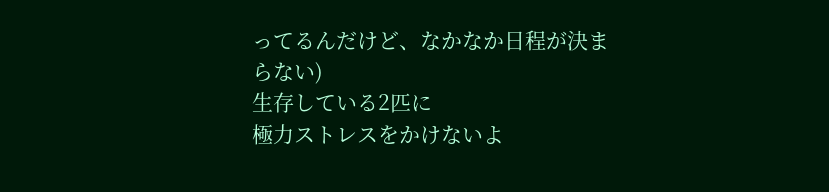ってるんだけど、なかなか日程が決まらない)
生存している2匹に
極力ストレスをかけないよ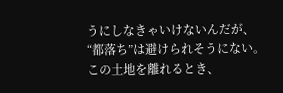うにしなきゃいけないんだが、
“都落ち”は避けられそうにない。
この土地を離れるとき、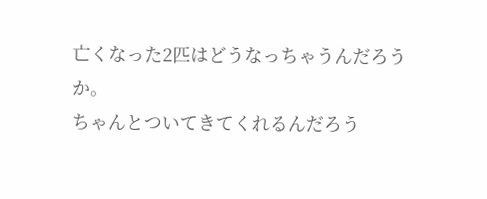亡くなった2匹はどうなっちゃうんだろうか。
ちゃんとついてきてくれるんだろう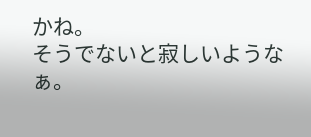かね。
そうでないと寂しいようなぁ。